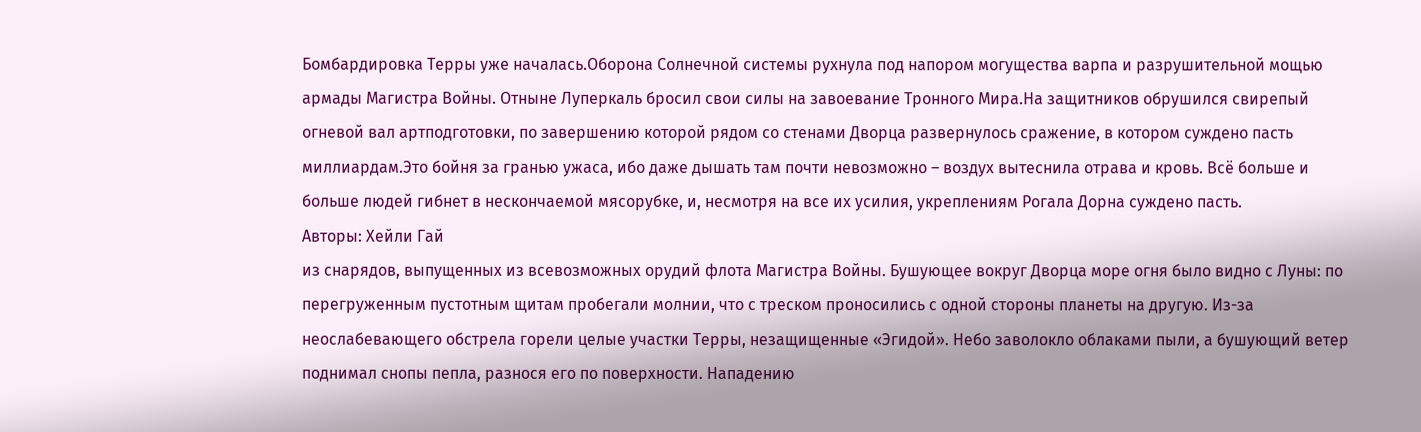Бомбардировка Терры уже началась.Оборона Солнечной системы рухнула под напором могущества варпа и разрушительной мощью армады Магистра Войны. Отныне Луперкаль бросил свои силы на завоевание Тронного Мира.На защитников обрушился свирепый огневой вал артподготовки, по завершению которой рядом со стенами Дворца развернулось сражение, в котором суждено пасть миллиардам.Это бойня за гранью ужаса, ибо даже дышать там почти невозможно – воздух вытеснила отрава и кровь. Всё больше и больше людей гибнет в нескончаемой мясорубке, и, несмотря на все их усилия, укреплениям Рогала Дорна суждено пасть.
Авторы: Хейли Гай
из снарядов, выпущенных из всевозможных орудий флота Магистра Войны. Бушующее вокруг Дворца море огня было видно с Луны: по перегруженным пустотным щитам пробегали молнии, что с треском проносились с одной стороны планеты на другую. Из-за неослабевающего обстрела горели целые участки Терры, незащищенные «Эгидой». Небо заволокло облаками пыли, а бушующий ветер поднимал снопы пепла, разнося его по поверхности. Нападению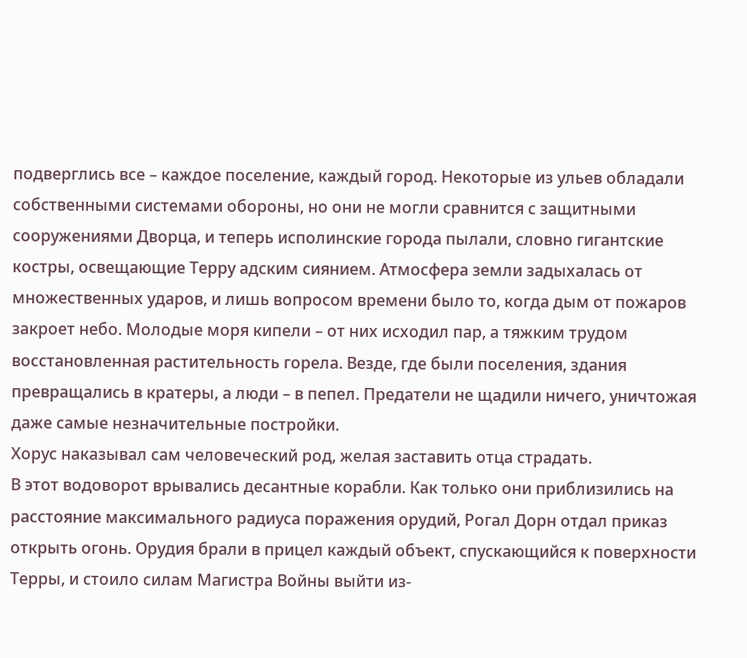подверглись все – каждое поселение, каждый город. Некоторые из ульев обладали собственными системами обороны, но они не могли сравнится с защитными сооружениями Дворца, и теперь исполинские города пылали, словно гигантские костры, освещающие Терру адским сиянием. Атмосфера земли задыхалась от множественных ударов, и лишь вопросом времени было то, когда дым от пожаров закроет небо. Молодые моря кипели – от них исходил пар, а тяжким трудом восстановленная растительность горела. Везде, где были поселения, здания превращались в кратеры, а люди – в пепел. Предатели не щадили ничего, уничтожая даже самые незначительные постройки.
Хорус наказывал сам человеческий род, желая заставить отца страдать.
В этот водоворот врывались десантные корабли. Как только они приблизились на расстояние максимального радиуса поражения орудий, Рогал Дорн отдал приказ открыть огонь. Орудия брали в прицел каждый объект, спускающийся к поверхности Терры, и стоило силам Магистра Войны выйти из-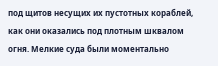под щитов несущих их пустотных кораблей, как они оказались под плотным шквалом огня. Мелкие суда были моментально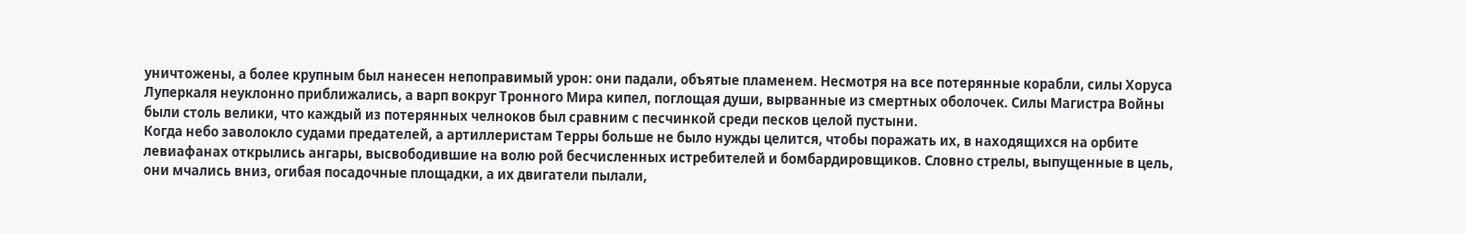уничтожены, а более крупным был нанесен непоправимый урон: они падали, объятые пламенем. Несмотря на все потерянные корабли, силы Хоруса Луперкаля неуклонно приближались, а варп вокруг Тронного Мира кипел, поглощая души, вырванные из смертных оболочек. Силы Магистра Войны были столь велики, что каждый из потерянных челноков был сравним с песчинкой среди песков целой пустыни.
Когда небо заволокло судами предателей, а артиллеристам Терры больше не было нужды целится, чтобы поражать их, в находящихся на орбите левиафанах открылись ангары, высвободившие на волю рой бесчисленных истребителей и бомбардировщиков. Словно стрелы, выпущенные в цель, они мчались вниз, огибая посадочные площадки, а их двигатели пылали,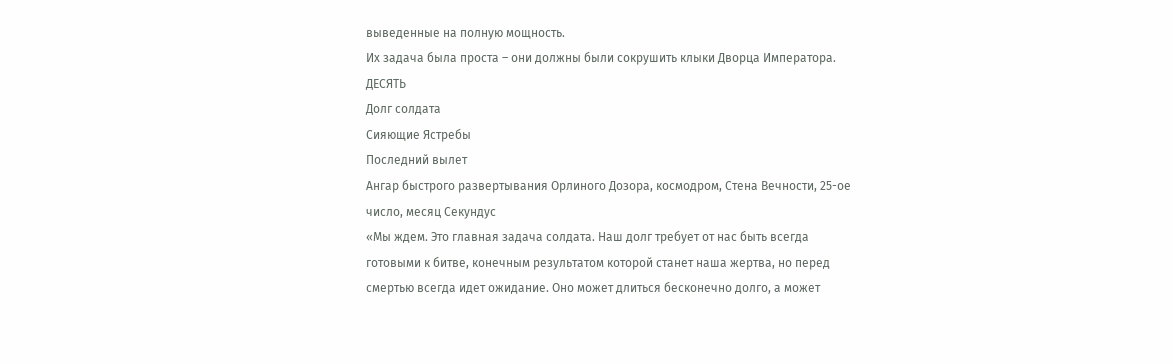выведенные на полную мощность.
Их задача была проста – они должны были сокрушить клыки Дворца Императора.
ДЕСЯТЬ
Долг солдата
Сияющие Ястребы
Последний вылет
Ангар быстрого развертывания Орлиного Дозора, космодром, Стена Вечности, 25-ое число, месяц Секундус
«Мы ждем. Это главная задача солдата. Наш долг требует от нас быть всегда готовыми к битве, конечным результатом которой станет наша жертва, но перед смертью всегда идет ожидание. Оно может длиться бесконечно долго, а может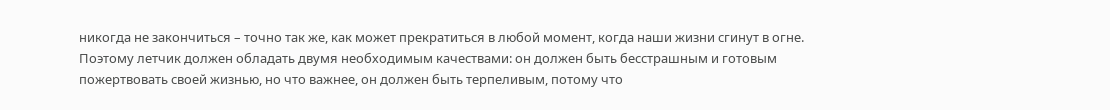никогда не закончиться – точно так же, как может прекратиться в любой момент, когда наши жизни сгинут в огне. Поэтому летчик должен обладать двумя необходимым качествами: он должен быть бесстрашным и готовым пожертвовать своей жизнью, но что важнее, он должен быть терпеливым, потому что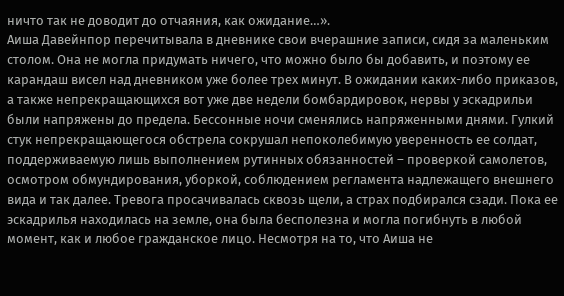ничто так не доводит до отчаяния, как ожидание…».
Аиша Давейнпор перечитывала в дневнике свои вчерашние записи, сидя за маленьким столом. Она не могла придумать ничего, что можно было бы добавить, и поэтому ее карандаш висел над дневником уже более трех минут. В ожидании каких-либо приказов, а также непрекращающихся вот уже две недели бомбардировок, нервы у эскадрильи были напряжены до предела. Бессонные ночи сменялись напряженными днями. Гулкий стук непрекращающегося обстрела сокрушал непоколебимую уверенность ее солдат, поддерживаемую лишь выполнением рутинных обязанностей – проверкой самолетов, осмотром обмундирования, уборкой, соблюдением регламента надлежащего внешнего вида и так далее. Тревога просачивалась сквозь щели, а страх подбирался сзади. Пока ее эскадрилья находилась на земле, она была бесполезна и могла погибнуть в любой момент, как и любое гражданское лицо. Несмотря на то, что Аиша не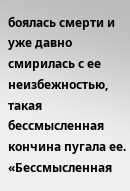боялась смерти и уже давно смирилась с ее неизбежностью, такая бессмысленная кончина пугала ее.
«Бессмысленная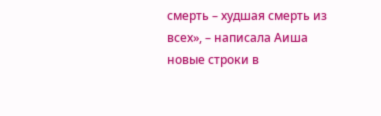смерть – худшая смерть из всех», – написала Аиша новые строки в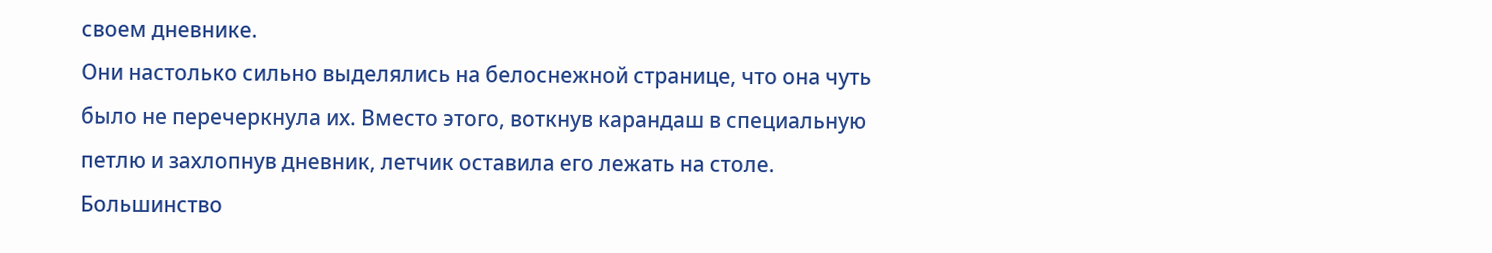своем дневнике.
Они настолько сильно выделялись на белоснежной странице, что она чуть было не перечеркнула их. Вместо этого, воткнув карандаш в специальную петлю и захлопнув дневник, летчик оставила его лежать на столе.
Большинство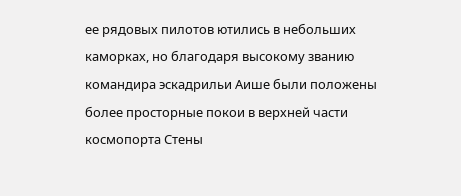ее рядовых пилотов ютились в небольших каморках, но благодаря высокому званию командира эскадрильи Аише были положены более просторные покои в верхней части космопорта Стены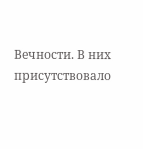Вечности. В них присутствовало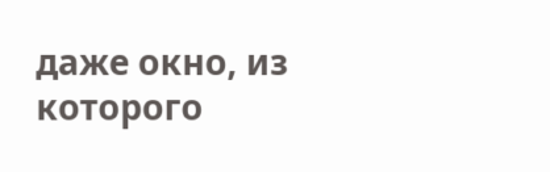даже окно, из которого